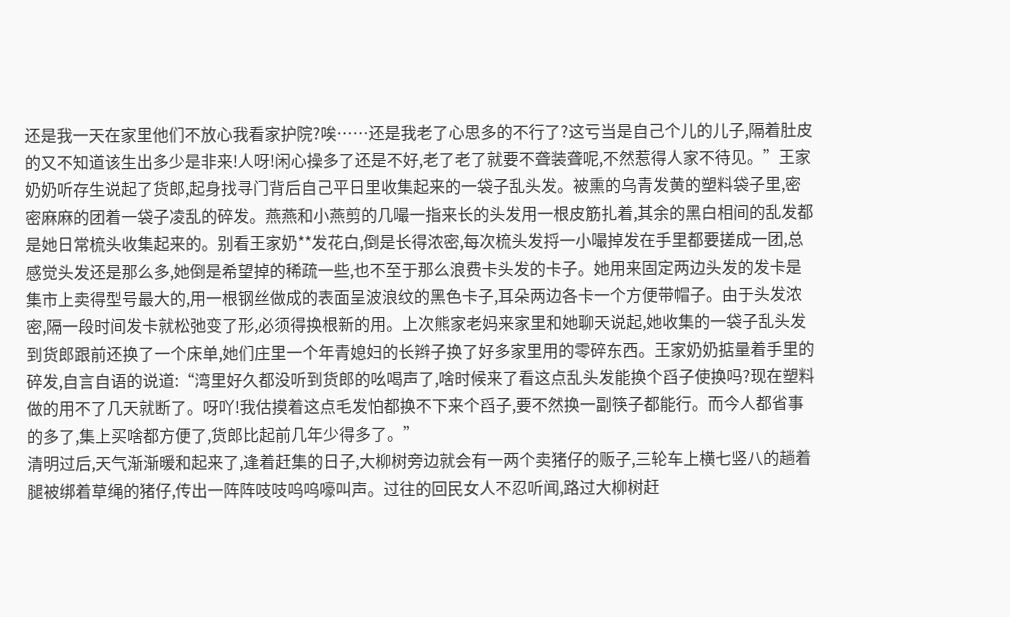还是我一天在家里他们不放心我看家护院?唉……还是我老了心思多的不行了?这亏当是自己个儿的儿子,隔着肚皮的又不知道该生出多少是非来!人呀!闲心操多了还是不好,老了老了就要不聋装聋呢,不然惹得人家不待见。”王家奶奶听存生说起了货郎,起身找寻门背后自己平日里收集起来的一袋子乱头发。被熏的乌青发黄的塑料袋子里,密密麻麻的团着一袋子凌乱的碎发。燕燕和小燕剪的几嘬一指来长的头发用一根皮筋扎着,其余的黑白相间的乱发都是她日常梳头收集起来的。别看王家奶**发花白,倒是长得浓密,每次梳头发捋一小嘬掉发在手里都要搓成一团,总感觉头发还是那么多,她倒是希望掉的稀疏一些,也不至于那么浪费卡头发的卡子。她用来固定两边头发的发卡是集市上卖得型号最大的,用一根钢丝做成的表面呈波浪纹的黑色卡子,耳朵两边各卡一个方便带帽子。由于头发浓密,隔一段时间发卡就松弛变了形,必须得换根新的用。上次熊家老妈来家里和她聊天说起,她收集的一袋子乱头发到货郎跟前还换了一个床单,她们庄里一个年青媳妇的长辫子换了好多家里用的零碎东西。王家奶奶掂量着手里的碎发,自言自语的说道:“湾里好久都没听到货郎的吆喝声了,啥时候来了看这点乱头发能换个舀子使换吗?现在塑料做的用不了几天就断了。呀吖!我估摸着这点毛发怕都换不下来个舀子,要不然换一副筷子都能行。而今人都省事的多了,集上买啥都方便了,货郎比起前几年少得多了。”
清明过后,天气渐渐暖和起来了,逢着赶集的日子,大柳树旁边就会有一两个卖猪仔的贩子,三轮车上横七竖八的趟着腿被绑着草绳的猪仔,传出一阵阵吱吱呜呜嚎叫声。过往的回民女人不忍听闻,路过大柳树赶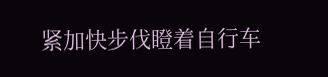紧加快步伐瞪着自行车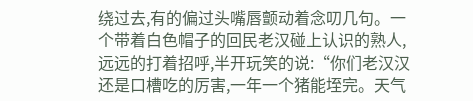绕过去,有的偏过头嘴唇颤动着念叨几句。一个带着白色帽子的回民老汉碰上认识的熟人,远远的打着招呼,半开玩笑的说:“你们老汉汉还是口槽吃的厉害,一年一个猪能垤完。天气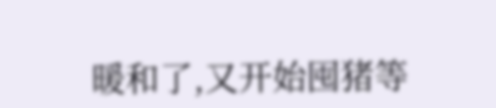暖和了,又开始囤猪等